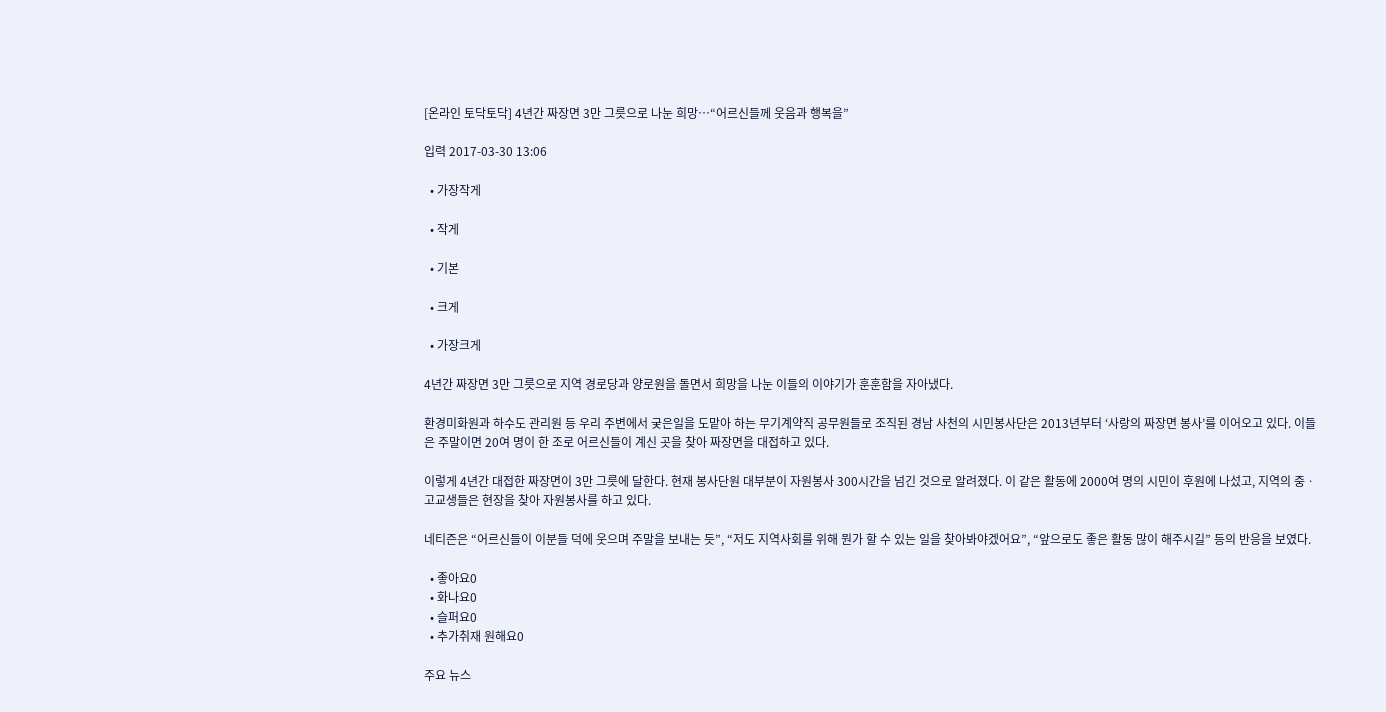[온라인 토닥토닥] 4년간 짜장면 3만 그릇으로 나눈 희망…“어르신들께 웃음과 행복을”

입력 2017-03-30 13:06

  • 가장작게

  • 작게

  • 기본

  • 크게

  • 가장크게

4년간 짜장면 3만 그릇으로 지역 경로당과 양로원을 돌면서 희망을 나눈 이들의 이야기가 훈훈함을 자아냈다.

환경미화원과 하수도 관리원 등 우리 주변에서 궂은일을 도맡아 하는 무기계약직 공무원들로 조직된 경남 사천의 시민봉사단은 2013년부터 ‘사랑의 짜장면 봉사’를 이어오고 있다. 이들은 주말이면 20여 명이 한 조로 어르신들이 계신 곳을 찾아 짜장면을 대접하고 있다.

이렇게 4년간 대접한 짜장면이 3만 그릇에 달한다. 현재 봉사단원 대부분이 자원봉사 300시간을 넘긴 것으로 알려졌다. 이 같은 활동에 2000여 명의 시민이 후원에 나섰고, 지역의 중ㆍ고교생들은 현장을 찾아 자원봉사를 하고 있다.

네티즌은 “어르신들이 이분들 덕에 웃으며 주말을 보내는 듯”, “저도 지역사회를 위해 뭔가 할 수 있는 일을 찾아봐야겠어요”, “앞으로도 좋은 활동 많이 해주시길” 등의 반응을 보였다.

  • 좋아요0
  • 화나요0
  • 슬퍼요0
  • 추가취재 원해요0

주요 뉴스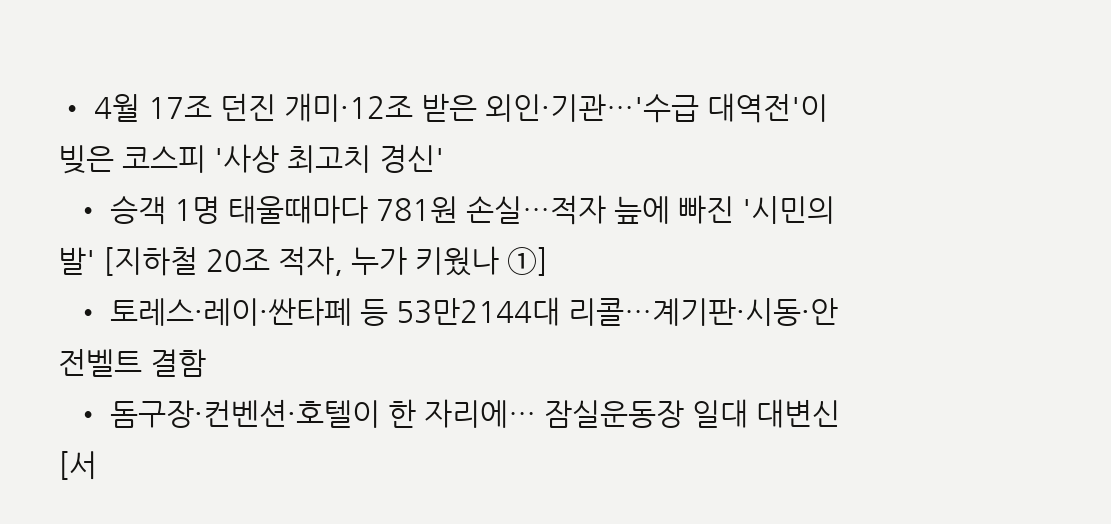• 4월 17조 던진 개미·12조 받은 외인·기관…'수급 대역전'이 빚은 코스피 '사상 최고치 경신'
  • 승객 1명 태울때마다 781원 손실…적자 늪에 빠진 '시민의 발' [지하철 20조 적자, 누가 키웠나 ①]
  • 토레스·레이·싼타페 등 53만2144대 리콜…계기판·시동·안전벨트 결함
  • 돔구장·컨벤션·호텔이 한 자리에… 잠실운동장 일대 대변신 [서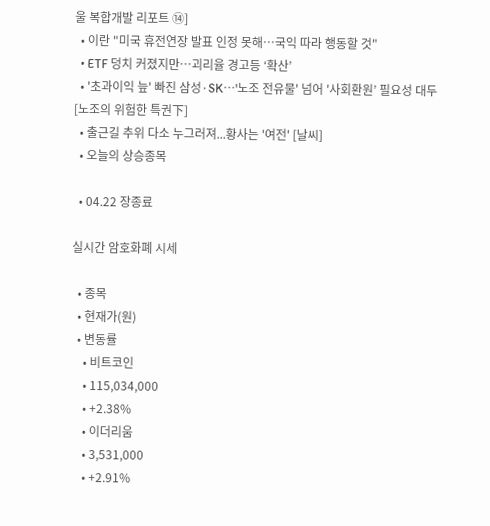울 복합개발 리포트 ⑭]
  • 이란 "미국 휴전연장 발표 인정 못해⋯국익 따라 행동할 것"
  • ETF 덩치 커졌지만…괴리율 경고등 ‘확산’
  • '초과이익 늪' 빠진 삼성·SK⋯'노조 전유물' 넘어 '사회환원’ 필요성 대두 [노조의 위험한 특권下]
  • 출근길 추위 다소 누그러져...황사는 '여전' [날씨]
  • 오늘의 상승종목

  • 04.22 장종료

실시간 암호화폐 시세

  • 종목
  • 현재가(원)
  • 변동률
    • 비트코인
    • 115,034,000
    • +2.38%
    • 이더리움
    • 3,531,000
    • +2.91%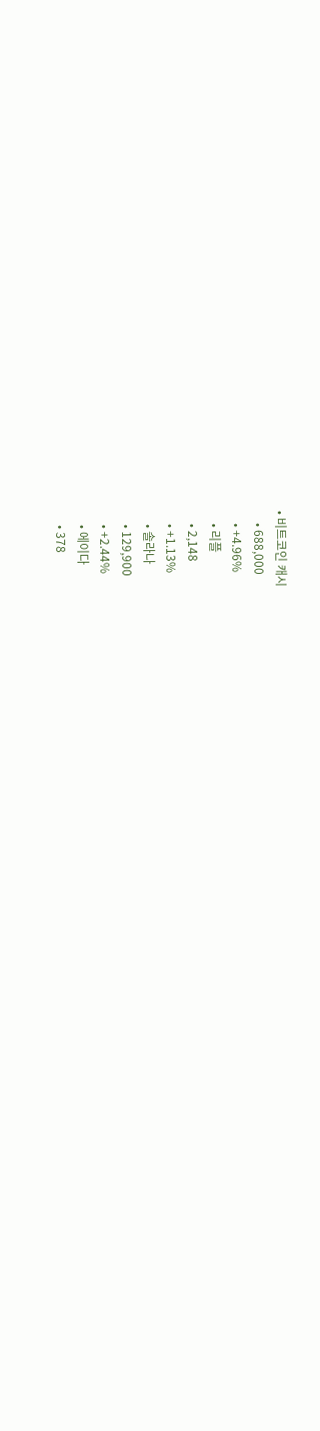• 비트코인 캐시
    • 688,000
    • +4.96%
    • 리플
    • 2,148
    • +1.13%
    • 솔라나
    • 129,900
    • +2.44%
    • 에이다
    • 378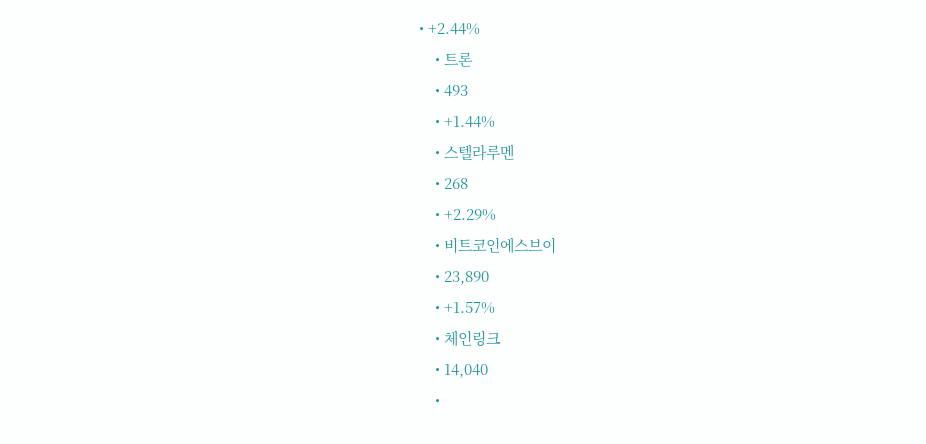• +2.44%
    • 트론
    • 493
    • +1.44%
    • 스텔라루멘
    • 268
    • +2.29%
    • 비트코인에스브이
    • 23,890
    • +1.57%
    • 체인링크
    • 14,040
    •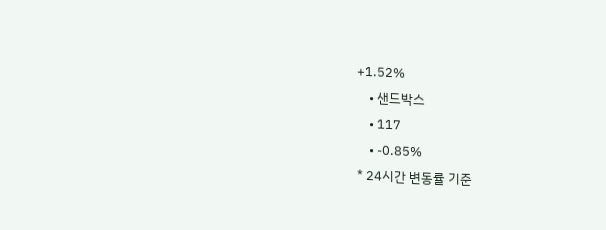+1.52%
    • 샌드박스
    • 117
    • -0.85%
* 24시간 변동률 기준